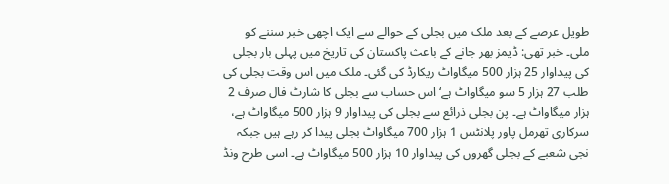طویل عرصے کے بعد ملک میں بجلی کے حوالے سے ایک اچھی خبر سننے کو ملی۔ خبر تھی: ڈیمز بھر جانے کے باعث پاکستان کی تاریخ میں پہلی بار بجلی کی پیداوار 25 ہزار 500 میگاواٹ ریکارڈ کی گئی۔ ملک میں اس وقت بجلی کی طلب 27 ہزار 5 سو میگاواٹ ہے‘ اس حساب سے بجلی کا شارٹ فال صرف 2 ہزار میگاواٹ ہے۔ پن بجلی ذرائع سے بجلی کی پیداوار 9 ہزار 500 میگاواٹ ہے، سرکاری تھرمل پاور پلانٹس 1 ہزار 700 میگاواٹ بجلی پیدا کر رہے ہیں جبکہ نجی شعبے کے بجلی گھروں کی پیداوار 10 ہزار 500 میگاواٹ ہے۔ اسی طرح ونڈ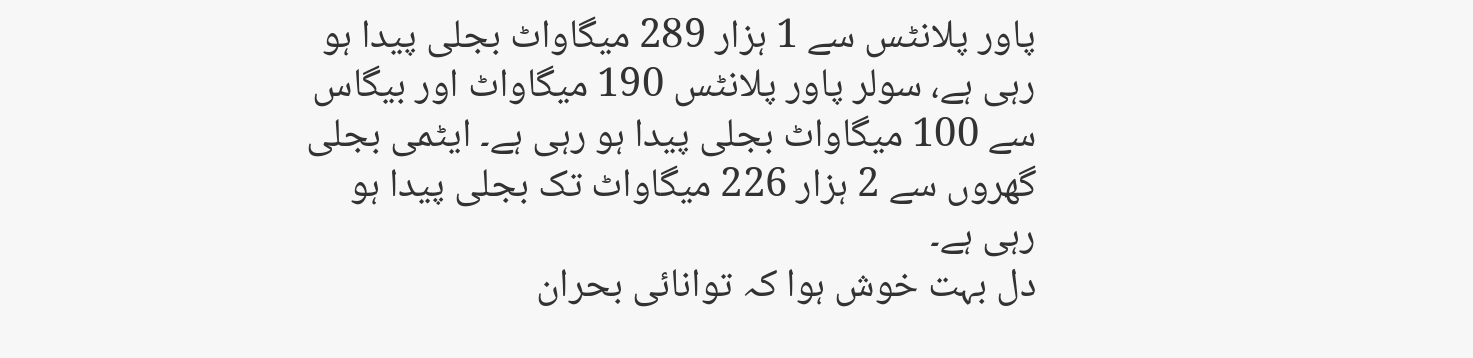پاور پلانٹس سے 1 ہزار 289 میگاواٹ بجلی پیدا ہو رہی ہے، سولر پاور پلانٹس 190 میگاواٹ اور بیگاس سے 100 میگاواٹ بجلی پیدا ہو رہی ہے۔ ایٹمی بجلی گھروں سے 2 ہزار 226 میگاواٹ تک بجلی پیدا ہو رہی ہے۔
دل بہت خوش ہوا کہ توانائی بحران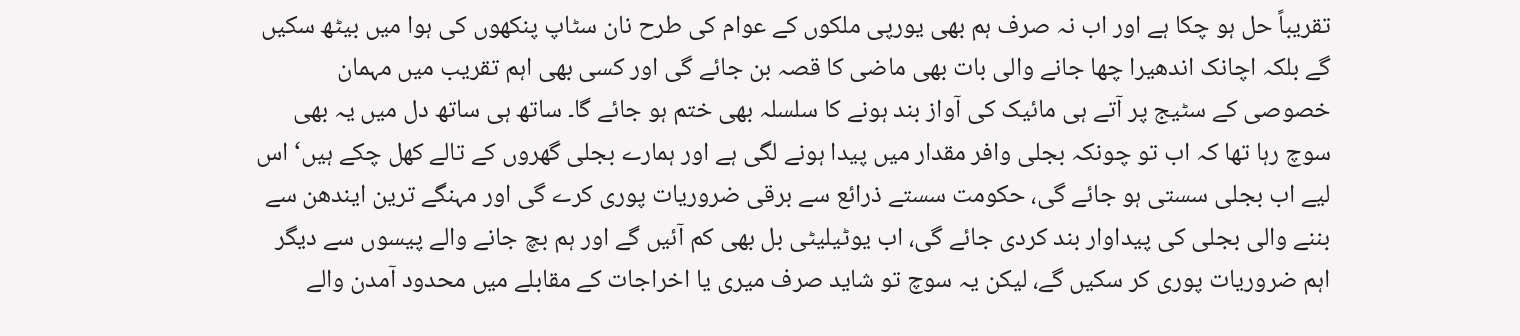تقریباً حل ہو چکا ہے اور اب نہ صرف ہم بھی یورپی ملکوں کے عوام کی طرح نان سٹاپ پنکھوں کی ہوا میں بیٹھ سکیں گے بلکہ اچانک اندھیرا چھا جانے والی بات بھی ماضی کا قصہ بن جائے گی اور کسی بھی اہم تقریب میں مہمان خصوصی کے سٹیج پر آتے ہی مائیک کی آواز بند ہونے کا سلسلہ بھی ختم ہو جائے گا۔ ساتھ ہی ساتھ دل میں یہ بھی سوچ رہا تھا کہ اب تو چونکہ بجلی وافر مقدار میں پیدا ہونے لگی ہے اور ہمارے بجلی گھروں کے تالے کھل چکے ہیں‘ اس لیے اب بجلی سستی ہو جائے گی، حکومت سستے ذرائع سے برقی ضروریات پوری کرے گی اور مہنگے ترین ایندھن سے بننے والی بجلی کی پیداوار بند کردی جائے گی، اب یوٹیلیٹی بل بھی کم آئیں گے اور ہم بچ جانے والے پیسوں سے دیگر اہم ضروریات پوری کر سکیں گے، لیکن یہ سوچ تو شاید صرف میری یا اخراجات کے مقابلے میں محدود آمدن والے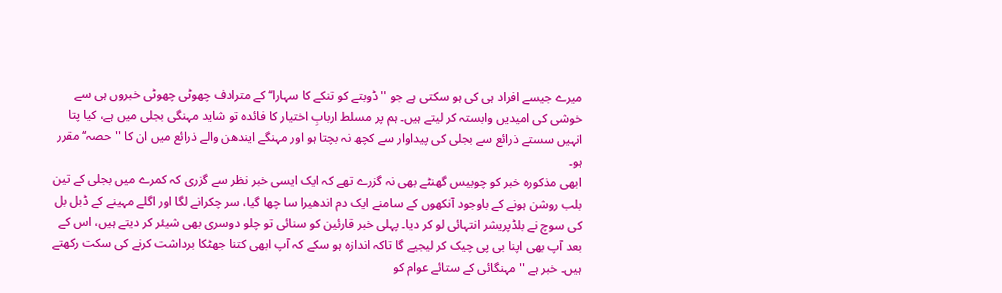میرے جیسے افراد ہی کی ہو سکتی ہے جو ''ڈوبتے کو تنکے کا سہارا‘‘ کے مترادف چھوٹی چھوٹی خبروں ہی سے خوشی کی امیدیں وابستہ کر لیتے ہیں۔ ہم پر مسلط اربابِ اختیار کا فائدہ تو شاید مہنگی بجلی میں ہے، کیا پتا انہیں سستے ذرائع سے بجلی کی پیداوار سے کچھ نہ بچتا ہو اور مہنگے ایندھن والے ذرائع میں ان کا ''حصہ‘‘ مقرر ہو۔
ابھی مذکورہ خبر کو چوبیس گھنٹے بھی نہ گزرے تھے کہ ایک ایسی خبر نظر سے گزری کہ کمرے میں بجلی کے تین بلب روشن ہونے کے باوجود آنکھوں کے سامنے ایک دم اندھیرا سا چھا گیا، سر چکرانے لگا اور اگلے مہینے کے ڈبل بل کی سوچ نے بلڈپریشر انتہائی لو کر دیا۔ پہلی خبر قارئین کو سنائی تو چلو دوسری بھی شیئر کر دیتے ہیں، اس کے بعد آپ بھی اپنا بی پی چیک کر لیجیے گا تاکہ اندازہ ہو سکے کہ آپ ابھی کتنا جھٹکا برداشت کرنے کی سکت رکھتے ہیں۔ خبر ہے ''مہنگائی کے ستائے عوام کو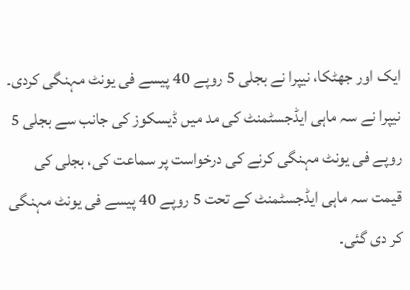ایک اور جھٹکا، نیپرا نے بجلی 5 روپے 40 پیسے فی یونٹ مہنگی کردی۔ نیپرا نے سہ ماہی ایڈجسٹمنٹ کی مد میں ڈیسکوز کی جانب سے بجلی 5 روپے فی یونٹ مہنگی کرنے کی درخواست پر سماعت کی، بجلی کی قیمت سہ ماہی ایڈجسٹمنٹ کے تحت 5 روپے 40 پیسے فی یونٹ مہنگی کر دی گئی۔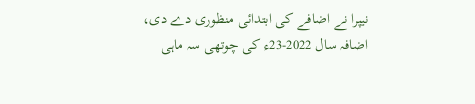نیپرا نے اضافے کی ابتدائی منظوری دے دی، اضافہ سال 2022-23ء کی چوتھی سہ ماہی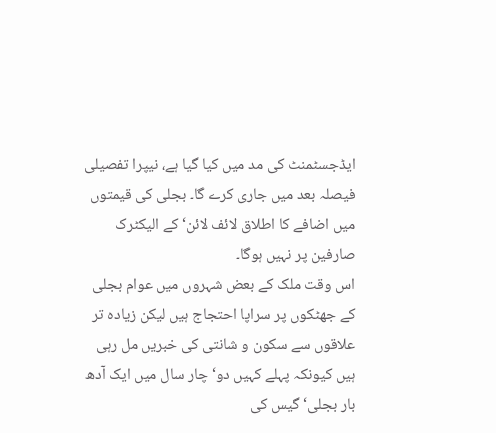ایڈجسٹمنٹ کی مد میں کیا گیا ہے، نیپرا تفصیلی فیصلہ بعد میں جاری کرے گا۔ بجلی کی قیمتوں میں اضافے کا اطلاق لائف لائن‘ کے الیکٹرک صارفین پر نہیں ہوگا۔
اس وقت ملک کے بعض شہروں میں عوام بجلی کے جھٹکوں پر سراپا احتجاج ہیں لیکن زیادہ تر علاقوں سے سکون و شانتی کی خبریں مل رہی ہیں کیونکہ پہلے کہیں دو‘ چار سال میں ایک آدھ بار بجلی‘ گیس کی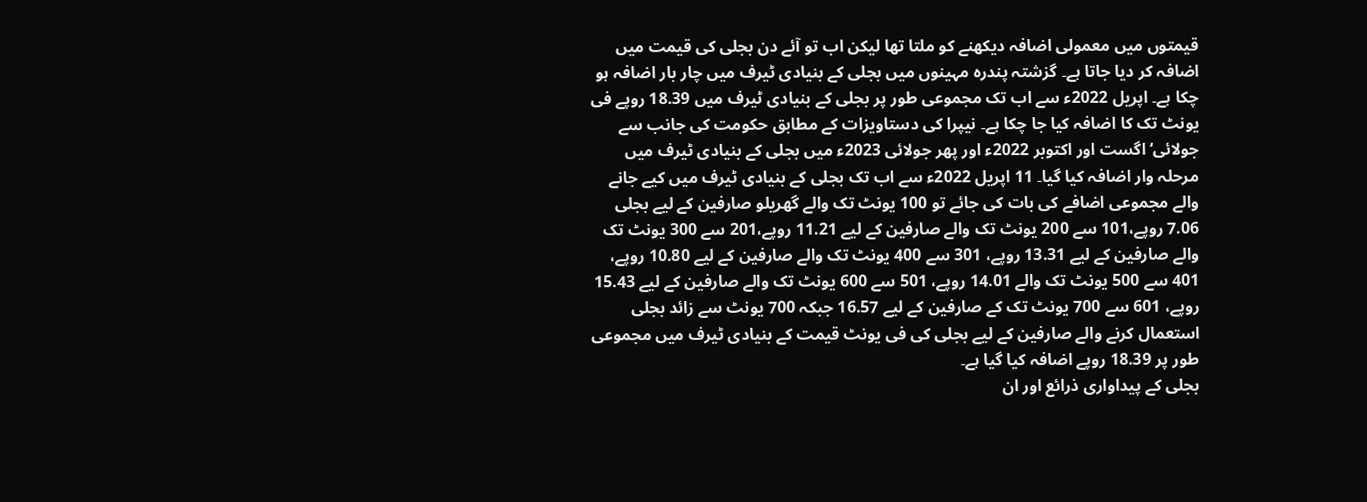قیمتوں میں معمولی اضافہ دیکھنے کو ملتا تھا لیکن اب تو آئے دن بجلی کی قیمت میں اضافہ کر دیا جاتا ہے۔ گزشتہ پندرہ مہینوں میں بجلی کے بنیادی ٹیرف میں چار بار اضافہ ہو چکا ہے۔ اپریل 2022ء سے اب تک مجموعی طور پر بجلی کے بنیادی ٹیرف میں 18.39 روپے فی یونٹ تک کا اضافہ کیا جا چکا ہے۔ نیپرا کی دستاویزات کے مطابق حکومت کی جانب سے جولائی‘ اگست اور اکتوبر 2022ء اور پھر جولائی 2023ء میں بجلی کے بنیادی ٹیرف میں مرحلہ وار اضافہ کیا گیا۔ 11 اپریل 2022ء سے اب تک بجلی کے بنیادی ٹیرف میں کیے جانے والے مجموعی اضافے کی بات کی جائے تو 100 یونٹ تک والے گھریلو صارفین کے لیے بجلی 7.06 روپے،101 سے 200 یونٹ تک والے صارفین کے لیے 11.21 روپے،201 سے 300 یونٹ تک والے صارفین کے لیے 13.31 روپے، 301 سے 400 یونٹ تک والے صارفین کے لیے 10.80 روپے، 401 سے 500 یونٹ تک والے 14.01 روپے، 501 سے 600 یونٹ تک والے صارفین کے لیے 15.43 روپے، 601 سے 700 یونٹ تک کے صارفین کے لیے 16.57 جبکہ 700 یونٹ سے زائد بجلی استعمال کرنے والے صارفین کے لیے بجلی کی فی یونٹ قیمت کے بنیادی ٹیرف میں مجموعی طور پر 18.39 روپے اضافہ کیا گیا ہے۔
بجلی کے پیداواری ذرائع اور ان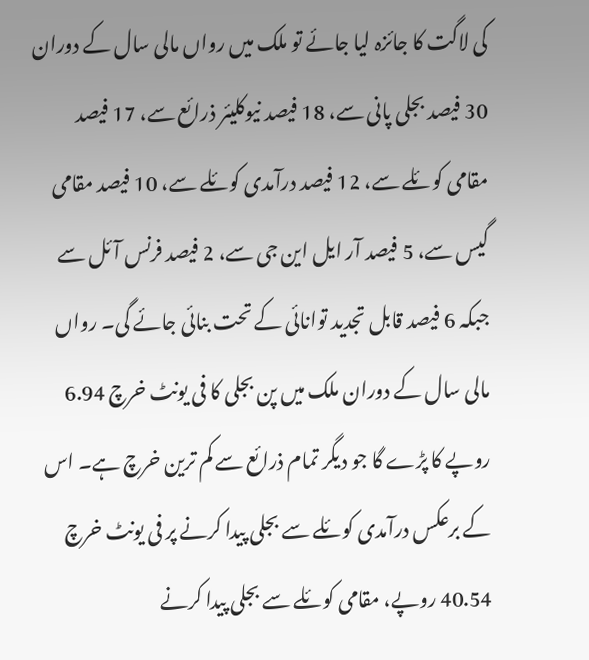کی لاگت کا جائزہ لیا جائے تو ملک میں رواں مالی سال کے دوران 30 فیصد بجلی پانی سے، 18 فیصد نیوکلیئر ذرائع سے، 17 فیصد مقامی کوئلے سے، 12 فیصد درآمدی کوئلے سے، 10 فیصد مقامی گیس سے، 5 فیصد آر ایل این جی سے، 2 فیصد فرنس آئل سے جبکہ 6 فیصد قابل تجدید توانائی کے تحت بنائی جائے گی۔ رواں مالی سال کے دوران ملک میں پن بجلی کا فی یونٹ خرچ 6.94 روپے کا پڑے گا جو دیگر تمام ذرائع سے کم ترین خرچ ہے۔ اس کے برعکس درآمدی کوئلے سے بجلی پیدا کرنے پر فی یونٹ خرچ 40.54 روپے، مقامی کوئلے سے بجلی پیدا کرنے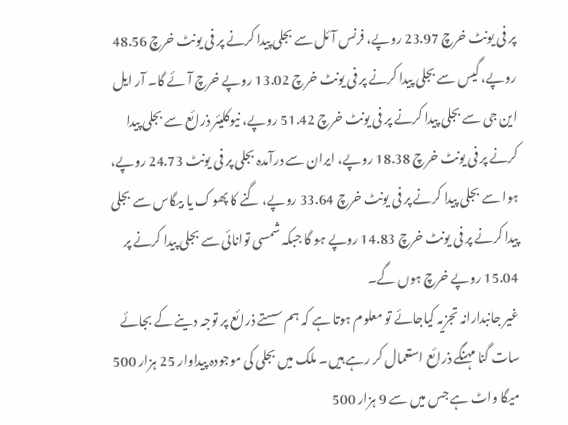پر فی یونٹ خرچ 23.97 روپے، فرنس آئل سے بجلی پیدا کرنے پر فی یونٹ خرچ 48.56 روپے، گیس سے بجلی پیدا کرنے پر فی یونٹ خرچ 13.02 روپے خرچ آئے گا۔ آر ایل این جی سے بجلی پیدا کرنے پر فی یونٹ خرچ 51.42 روپے، نیوکلیئر ذرائع سے بجلی پیدا کرنے پر فی یونٹ خرچ 18.38 روپے، ایران سے درآمدہ بجلی پر فی یونٹ 24.73 روپے، ہوا سے بجلی پیدا کرنے پر فی یونٹ خرچ 33.64 روپے، گنے کا پھوک یا بیگاس سے بجلی پیدا کرنے پر فی یونٹ خرچ 14.83 روپے ہو گا جبکہ شمسی توانائی سے بجلی پیدا کرنے پر 15.04 روپے خرچ ہوں گے۔
غیر جانبدارانہ تجزیہ کیاجائے تو معلوم ہوتا ہے کہ ہم سستے ذرائع پر توجہ دینے کے بجائے سات گنا مہنگے ذرائع استعمال کر رہے ہیں۔ ملک میں بجلی کی موجودہ پیداوار 25 ہزار 500 میگا واٹ ہے جس میں سے 9 ہزار 500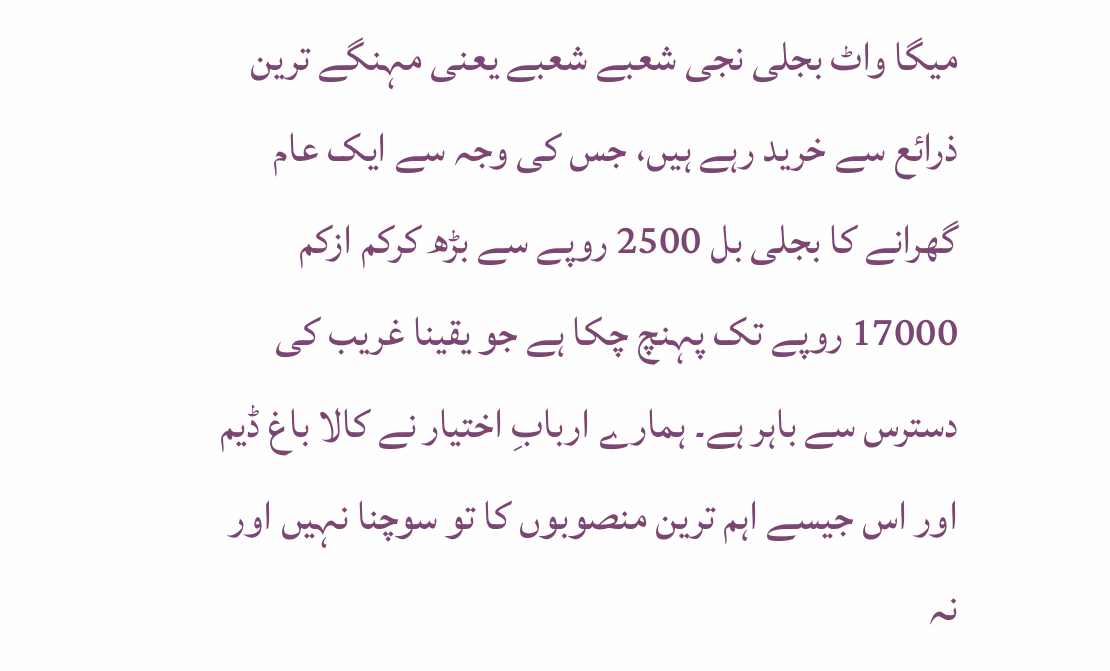میگا واٹ بجلی نجی شعبے شعبے یعنی مہنگے ترین ذرائع سے خرید رہے ہیں، جس کی وجہ سے ایک عام گھرانے کا بجلی بل 2500 روپے سے بڑھ کرکم ازکم 17000 روپے تک پہنچ چکا ہے جو یقینا غریب کی دسترس سے باہر ہے۔ ہمارے اربابِ اختیار نے کالا باغ ڈیم اور اس جیسے اہم ترین منصوبوں کا تو سوچنا نہیں اور نہ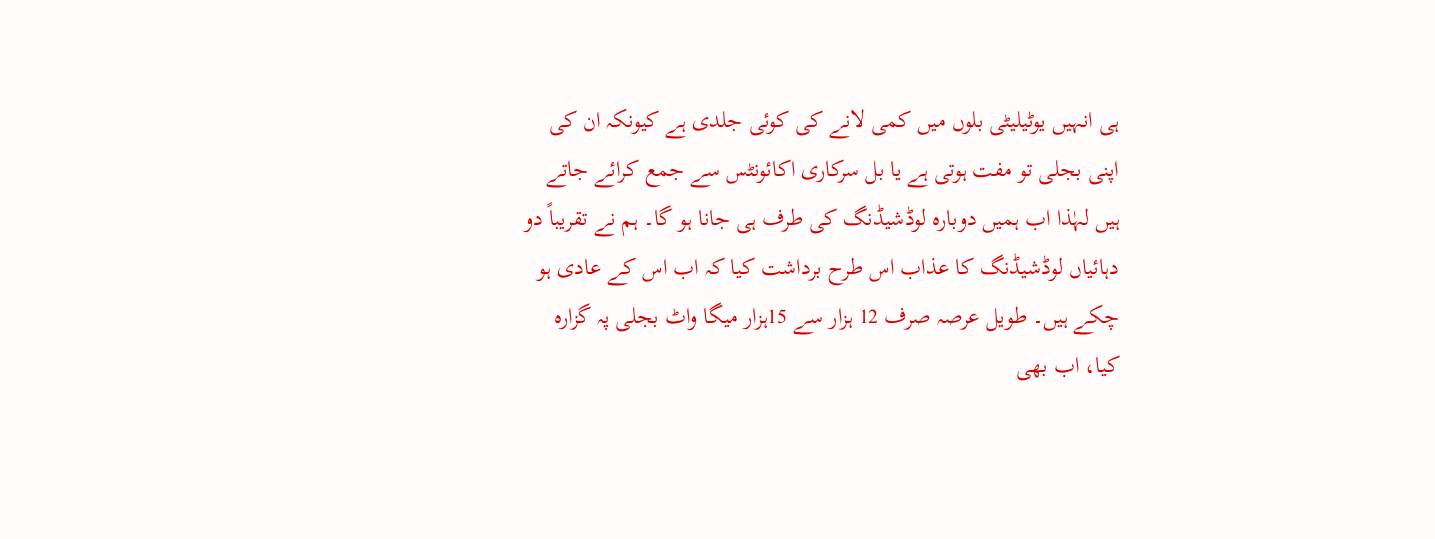ہی انہیں یوٹیلیٹی بلوں میں کمی لانے کی کوئی جلدی ہے کیونکہ ان کی اپنی بجلی تو مفت ہوتی ہے یا بل سرکاری اکائونٹس سے جمع کرائے جاتے ہیں لہٰذا اب ہمیں دوبارہ لوڈشیڈنگ کی طرف ہی جانا ہو گا۔ ہم نے تقریباً دو دہائیاں لوڈشیڈنگ کا عذاب اس طرح برداشت کیا کہ اب اس کے عادی ہو چکے ہیں۔ طویل عرصہ صرف 12 ہزار سے 15ہزار میگا واٹ بجلی پہ گزارہ کیا، اب بھی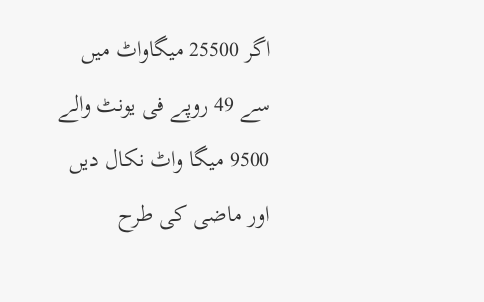اگر 25500 میگاواٹ میں سے 49 روپے فی یونٹ والے 9500 میگا واٹ نکال دیں اور ماضی کی طرح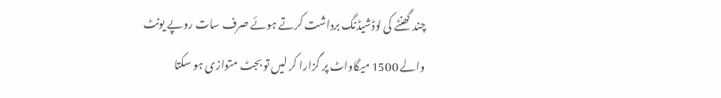چند گھنٹے کی لوڈشیڈنگ برداشت کرتے ہوئے صرف سات روپے یونٹ والے 1500 میگاواٹ پر گزارا کر لیں تو بجٹ متوازی ہو سکتا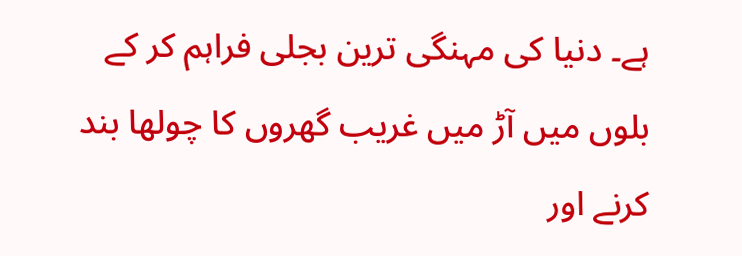ہے۔ دنیا کی مہنگی ترین بجلی فراہم کر کے بلوں میں آڑ میں غریب گھروں کا چولھا بند کرنے اور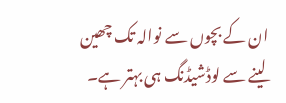ان کے بچوں سے نوالہ تک چھین لینے سے لوڈشیڈنگ ہی بہتر ہے۔